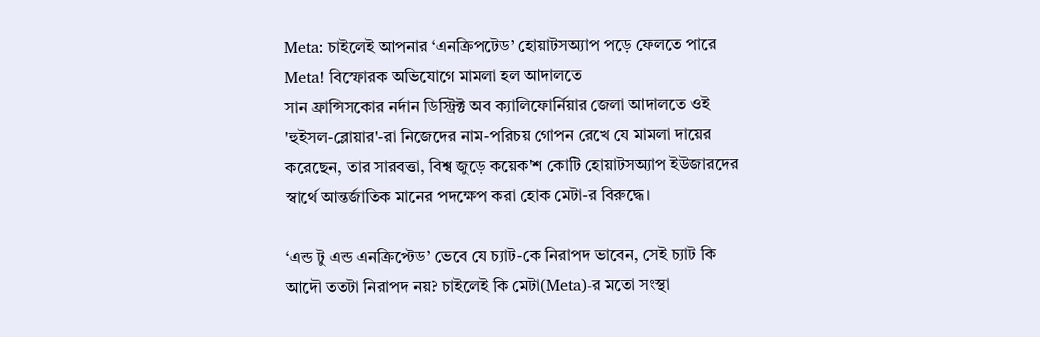Meta: চাইলেই আপনার ‘এনক্রিপটেড’ হোয়াটসঅ্যাপ পড়ে ফেলতে পারে Meta! বিস্ফোরক অভিযোগে মামলা হল আদালতে
সান ফ্রান্সিসকোর নর্দান ডিস্ট্রিক্ট অব ক্যালিফোর্নিয়ার জেলা আদালতে ওই 'হুইসল-ব্লোয়ার'-রা নিজেদের নাম-পরিচয় গোপন রেখে যে মামলা দায়ের করেছেন, তার সারবত্তা, বিশ্ব জুড়ে কয়েক'শ কোটি হোয়াটসঅ্যাপ ইউজারদের স্বার্থে আন্তর্জাতিক মানের পদক্ষেপ করা হোক মেটা-র বিরুদ্ধে।

‘এন্ড টু এন্ড এনক্রিপ্টেড’ ভেবে যে চ্যাট-কে নিরাপদ ভাবেন, সেই চ্যাট কি আদৌ ততটা নিরাপদ নয়? চাইলেই কি মেটা(Meta)-র মতো সংস্থা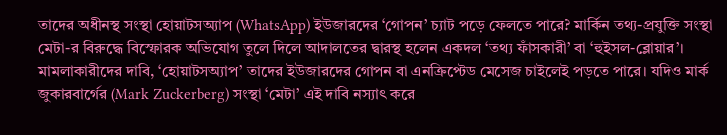তাদের অধীনস্থ সংস্থা হোয়াটসঅ্যাপ (WhatsApp) ইউজারদের ‘গোপন’ চ্যাট পড়ে ফেলতে পারে? মার্কিন তথ্য-প্রযুক্তি সংস্থা মেটা-র বিরুদ্ধে বিস্ফোরক অভিযোগ তুলে দিলে আদালতের দ্বারস্থ হলেন একদল ‘তথ্য ফাঁসকারী’ বা ‘হুইসল-ব্লোয়ার’।
মামলাকারীদের দাবি, ‘হোয়াটসঅ্যাপ’ তাদের ইউজারদের গোপন বা এনক্রিপ্টেড মেসেজ চাইলেই পড়তে পারে। যদিও মার্ক জুকারবার্গের (Mark Zuckerberg) সংস্থা ‘মেটা’ এই দাবি নস্যাৎ করে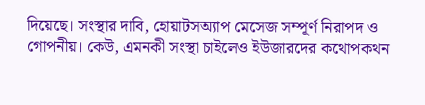দিয়েছে। সংস্থার দাবি, হোয়াটসঅ্যাপ মেসেজ সম্পূর্ণ নিরাপদ ও গোপনীয়। কেউ, এমনকী সংস্থা চাইলেও ইউজারদের কথোপকথন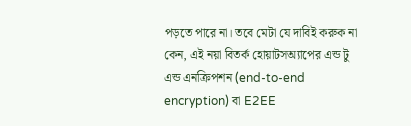পড়তে পারে না। তবে মেটা যে দাবিই করুক না কেন, এই নয়া বিতর্ক হোয়াটসঅ্যাপের এন্ড টু এন্ড এনক্রিপশন (end-to-end encryption) বা E2EE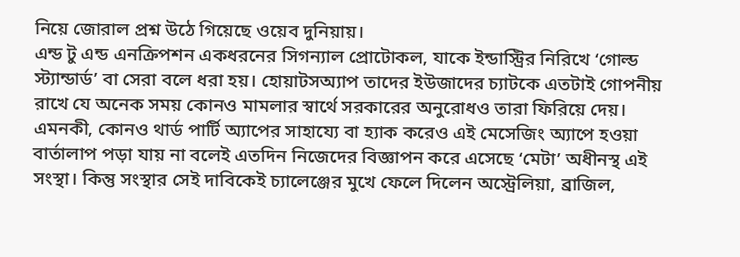নিয়ে জোরাল প্রশ্ন উঠে গিয়েছে ওয়েব দুনিয়ায়।
এন্ড টু এন্ড এনক্রিপশন একধরনের সিগন্যাল প্রোটোকল, যাকে ইন্ডাস্ট্রির নিরিখে ‘গোল্ড স্ট্যান্ডার্ড’ বা সেরা বলে ধরা হয়। হোয়াটসঅ্যাপ তাদের ইউজাদের চ্যাটকে এতটাই গোপনীয় রাখে যে অনেক সময় কোনও মামলার স্বার্থে সরকারের অনুরোধও তারা ফিরিয়ে দেয়। এমনকী, কোনও থার্ড পার্টি অ্যাপের সাহায্যে বা হ্যাক করেও এই মেসেজিং অ্যাপে হওয়া বার্তালাপ পড়া যায় না বলেই এতদিন নিজেদের বিজ্ঞাপন করে এসেছে ‘মেটা’ অধীনস্থ এই সংস্থা। কিন্তু সংস্থার সেই দাবিকেই চ্যালেঞ্জের মুখে ফেলে দিলেন অস্ট্রেলিয়া, ব্রাজিল,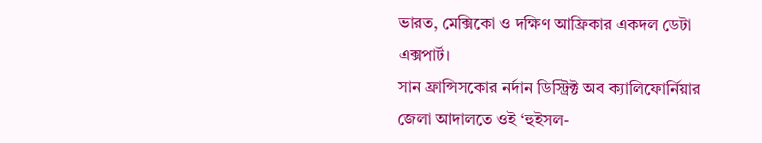ভারত, মেক্সিকো ও দক্ষিণ আফ্রিকার একদল ডেটা এক্সপার্ট।
সান ফ্রান্সিসকোর নর্দান ডিস্ট্রিক্ট অব ক্যালিফোর্নিয়ার জেলা আদালতে ওই ‘হুইসল-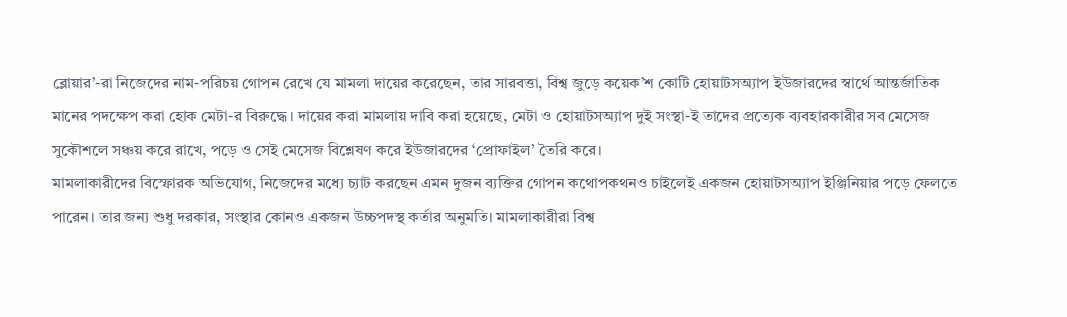ব্লোয়ার’-রা নিজেদের নাম-পরিচয় গোপন রেখে যে মামলা দায়ের করেছেন, তার সারবত্তা, বিশ্ব জুড়ে কয়েক’শ কোটি হোয়াটসঅ্যাপ ইউজারদের স্বার্থে আন্তর্জাতিক মানের পদক্ষেপ করা হোক মেটা-র বিরুদ্ধে। দায়ের করা মামলায় দাবি করা হয়েছে, মেটা ও হোয়াটসঅ্যাপ দুই সংস্থা-ই তাদের প্রত্যেক ব্যবহারকারীর সব মেসেজ সুকৌশলে সঞ্চয় করে রাখে, পড়ে ও সেই মেসেজ বিশ্লেষণ করে ইউজারদের ‘প্রোফাইল’ তৈরি করে।
মামলাকারীদের বিস্ফোরক অভিযোগ, নিজেদের মধ্যে চ্যাট করছেন এমন দুজন ব্যক্তির গোপন কথোপকথনও চাইলেই একজন হোয়াটসঅ্যাপ ইঞ্জিনিয়ার পড়ে ফেলতে পারেন। তার জন্য শুধু দরকার, সংস্থার কোনও একজন উচ্চপদস্থ কর্তার অনুমতি। মামলাকারীরা বিশ্ব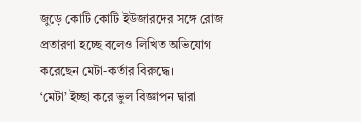জুড়ে কোটি কোটি ইউজারদের সঙ্গে রোজ প্রতারণা হচ্ছে বলেও লিখিত অভিযোগ করেছেন মেটা-কর্তার বিরুদ্ধে।
‘মেটা’ ইচ্ছা করে ভুল বিজ্ঞাপন দ্বারা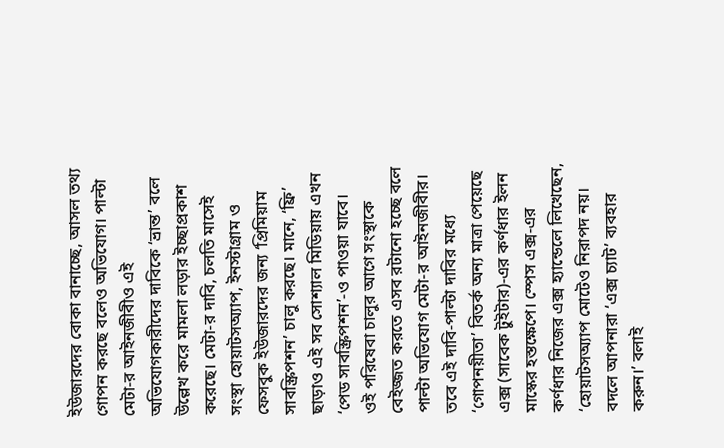ইউজারদের বোকা বানাচ্ছে, আসল তথ্য গোপন করছে বলেও অভিযোগ। পাল্টা মেটা-র আইনজীবীও এই অভিযোগকারীদের দাবিকে ‘ভ্রান্ত’ বলে উল্লেখ করে মামলা লড়ার ইচ্ছাপ্রকাশ করেছে। মেটা-র দাবি, চলতি মাসেই সংস্থা হোয়াটসঅ্যাপ, ইনস্টাগ্রাম ও ফেসবুক ইউজারদের জন্য ‘প্রিমিয়াম সাবস্ক্রিপশন’ চালু করছে। মানে, ‘ফ্রি’ ছাড়াও এই সব সোশ্যাল মিডিয়ায় এখন ‘পেড সাবস্ক্রিপশন’-ও পাওয়া যাবে।
ওই পরিষেবা চালুর আগে সংস্থাকে বেইজ্জত করতে এসব রটানো হচ্ছে বলে পাল্টা অভিযোগ মেটা-র আইনজীবীর। তবে এই দাবি-পাল্টা দাবির মধ্যে ‘গোপনয়ীতা’ বিতর্ক অন্য মাত্রা পেয়েছে এক্স (সাবেক টুইটার)-এর কর্ণধার ইলন মাস্কের হস্তক্ষেপে। স্পেস এক্স-এর কর্ণধার নিজের এক্স হ্যান্ডেলে লিখেছেন, ‘হোয়াটসঅ্যাপ মোটেও নিরাপদ নয়। বদলে আপনারা ‘এক্স চ্যাট’ ব্যবহার করুন।’ বলাই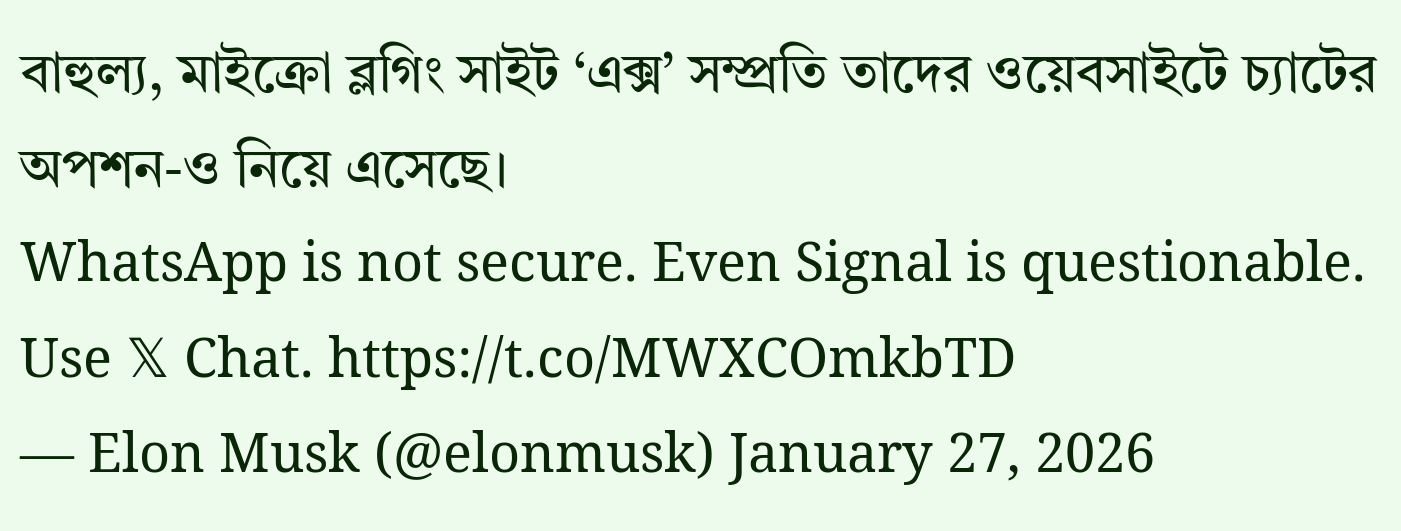বাহুল্য, মাইক্রো ব্লগিং সাইট ‘এক্স’ সম্প্রতি তাদের ওয়েবসাইটে চ্যাটের অপশন-ও নিয়ে এসেছে।
WhatsApp is not secure. Even Signal is questionable.
Use 𝕏 Chat. https://t.co/MWXCOmkbTD
— Elon Musk (@elonmusk) January 27, 2026